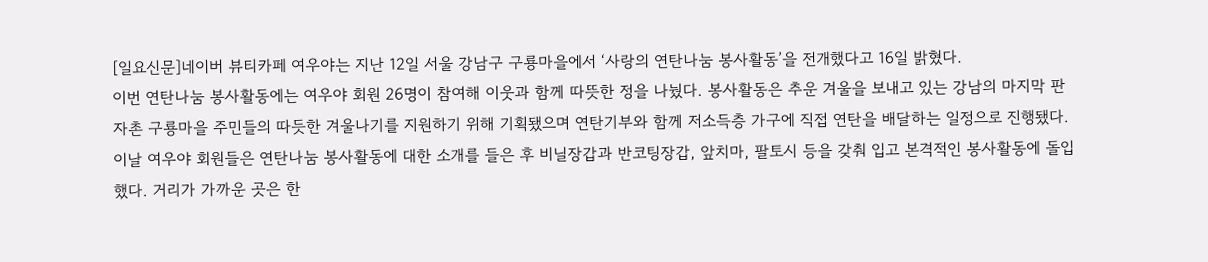[일요신문]네이버 뷰티카페 여우야는 지난 12일 서울 강남구 구룡마을에서 ‘사랑의 연탄나눔 봉사활동’을 전개했다고 16일 밝혔다.
이번 연탄나눔 봉사활동에는 여우야 회원 26명이 참여해 이웃과 함께 따뜻한 정을 나눴다. 봉사활동은 추운 겨울을 보내고 있는 강남의 마지막 판자촌 구룡마을 주민들의 따듯한 겨울나기를 지원하기 위해 기획됐으며 연탄기부와 함께 저소득층 가구에 직접 연탄을 배달하는 일정으로 진행됐다.
이날 여우야 회원들은 연탄나눔 봉사활동에 대한 소개를 들은 후 비닐장갑과 반코팅장갑, 앞치마, 팔토시 등을 갖춰 입고 본격적인 봉사활동에 돌입했다. 거리가 가까운 곳은 한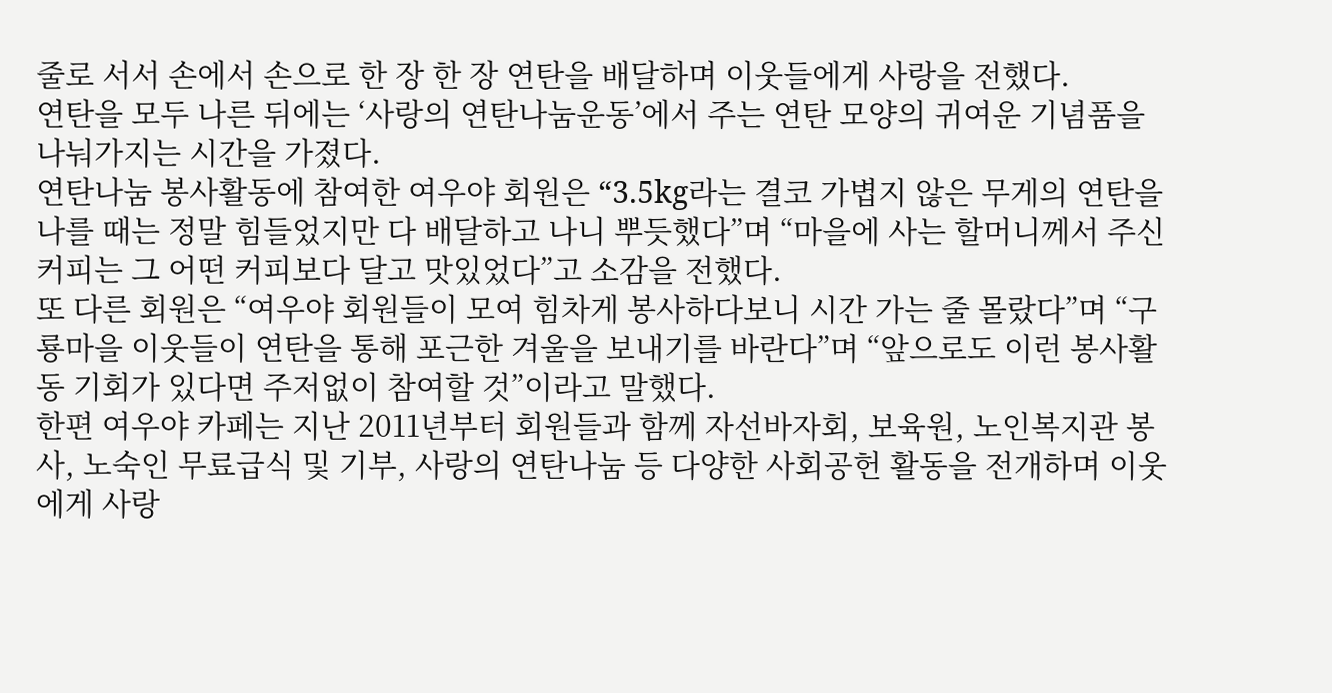줄로 서서 손에서 손으로 한 장 한 장 연탄을 배달하며 이웃들에게 사랑을 전했다.
연탄을 모두 나른 뒤에는 ‘사랑의 연탄나눔운동’에서 주는 연탄 모양의 귀여운 기념품을 나눠가지는 시간을 가졌다.
연탄나눔 봉사활동에 참여한 여우야 회원은 “3.5kg라는 결코 가볍지 않은 무게의 연탄을 나를 때는 정말 힘들었지만 다 배달하고 나니 뿌듯했다”며 “마을에 사는 할머니께서 주신 커피는 그 어떤 커피보다 달고 맛있었다”고 소감을 전했다.
또 다른 회원은 “여우야 회원들이 모여 힘차게 봉사하다보니 시간 가는 줄 몰랐다”며 “구룡마을 이웃들이 연탄을 통해 포근한 겨울을 보내기를 바란다”며 “앞으로도 이런 봉사활동 기회가 있다면 주저없이 참여할 것”이라고 말했다.
한편 여우야 카페는 지난 2011년부터 회원들과 함께 자선바자회, 보육원, 노인복지관 봉사, 노숙인 무료급식 및 기부, 사랑의 연탄나눔 등 다양한 사회공헌 활동을 전개하며 이웃에게 사랑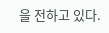을 전하고 있다.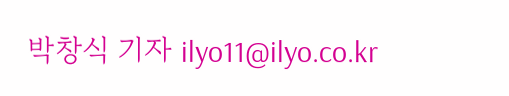박창식 기자 ilyo11@ilyo.co.kr